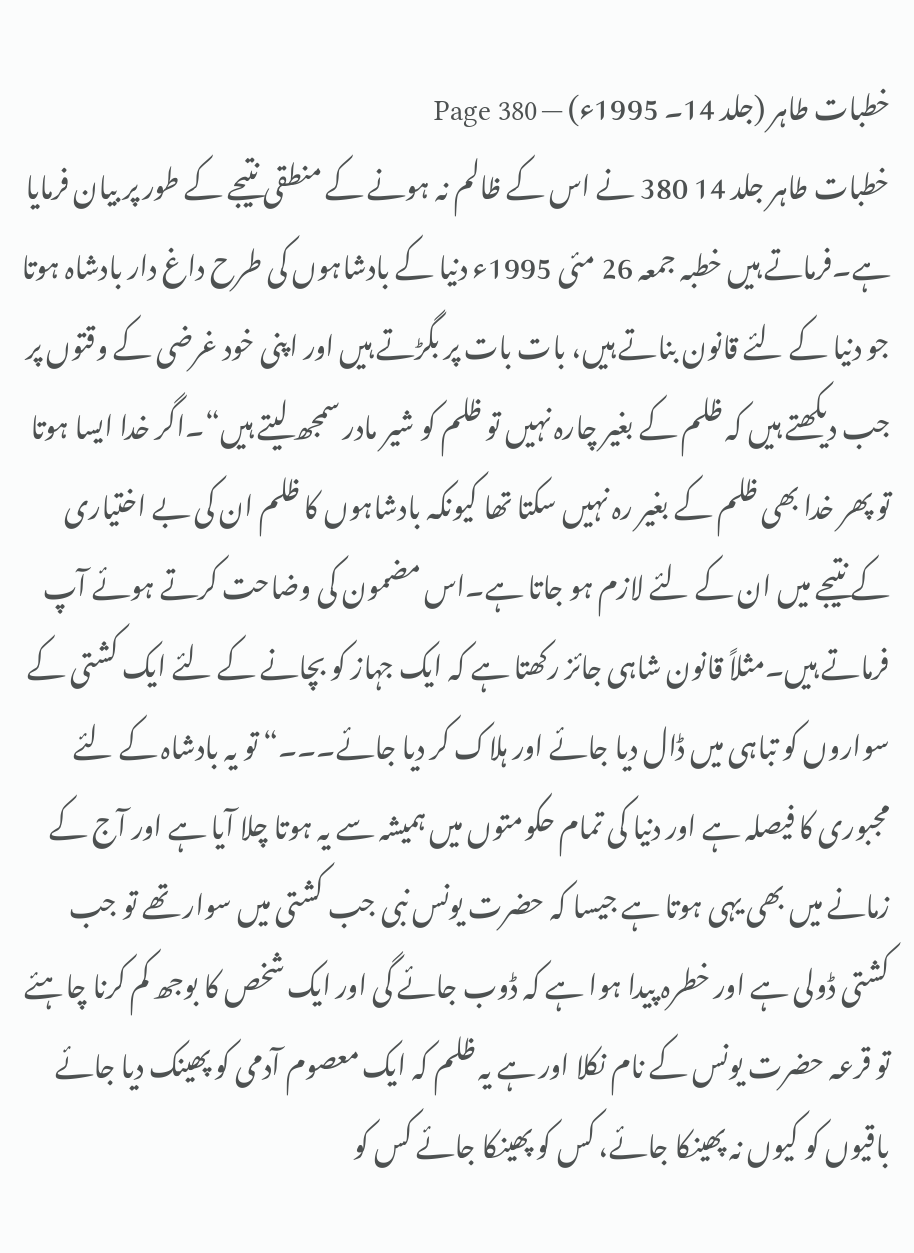خطبات طاہر (جلد 14۔ 1995ء) — Page 380
خطبات طاہر جلد 14 380 نے اس کے ظالم نہ ہونے کے منطقی نتیجے کے طور پر بیان فرمایا ہے۔فرماتے ہیں خطبہ جمعہ 26 مئی 1995ء دنیا کے بادشاہوں کی طرح داغ دار بادشاہ ہوتا جو دنیا کے لئے قانون بناتے ہیں، بات بات پر بگڑتے ہیں اور اپنی خود غرضی کے وقتوں پر جب دیکھتے ہیں کہ ظلم کے بغیر چارہ نہیں تو ظلم کو شیر مادر سمجھ لیتے ہیں“۔اگر خدا ایسا ہوتا تو پھر خدا بھی ظلم کے بغیر رہ نہیں سکتا تھا کیونکہ بادشاہوں کا ظلم ان کی بے اختیاری کے نتیجے میں ان کے لئے لازم ہو جاتا ہے۔اس مضمون کی وضاحت کرتے ہوئے آپ فرماتے ہیں۔مثلاً قانون شاہی جائز رکھتا ہے کہ ایک جہاز کو بچانے کے لئے ایک کشتی کے سواروں کو تباہی میں ڈال دیا جائے اور ہلاک کر دیا جائے۔۔۔“ تو یہ بادشاہ کے لئے مجبوری کا فیصلہ ہے اور دنیا کی تمام حکومتوں میں ہمیشہ سے یہ ہوتا چلا آیا ہے اور آج کے زمانے میں بھی یہی ہوتا ہے جیسا کہ حضرت یونس نبی جب کشتی میں سوار تھے تو جب کشتی ڈولی ہے اور خطرہ پیدا ہوا ہے کہ ڈوب جائے گی اور ایک شخص کا بوجھ کم کرنا چاہئے تو قرعہ حضرت یونس کے نام نکلا اور ہے یہ ظلم کہ ایک معصوم آدمی کو پھینک دیا جائے باقیوں کو کیوں نہ پھینکا جائے، کس کو پھینکا جائے کس کو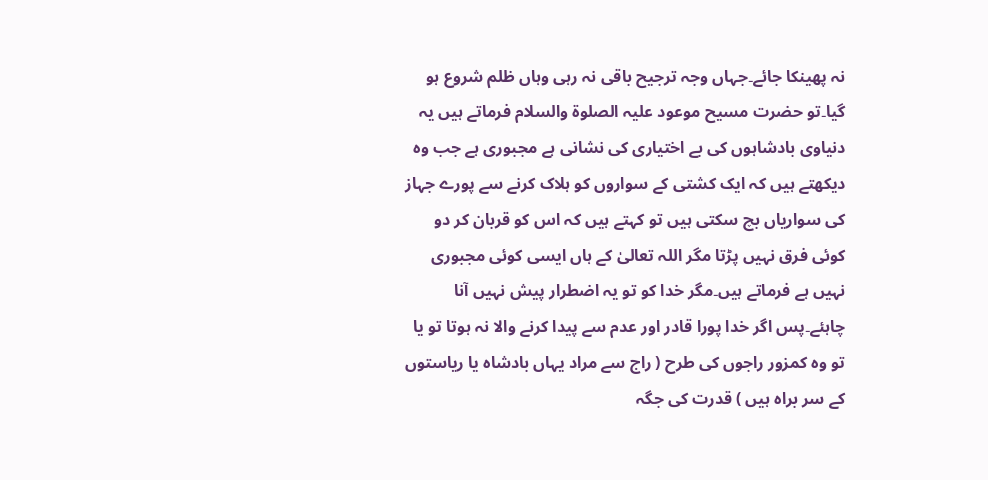نہ پھینکا جائے۔جہاں وجہ ترجیح باقی نہ رہی وہاں ظلم شروع ہو گیا۔تو حضرت مسیح موعود علیہ الصلوۃ والسلام فرماتے ہیں یہ دنیاوی بادشاہوں کی بے اختیاری کی نشانی ہے مجبوری ہے جب وہ دیکھتے ہیں کہ ایک کشتی کے سواروں کو ہلاک کرنے سے پورے جہاز کی سواریاں بچ سکتی ہیں تو کہتے ہیں کہ اس کو قربان کر دو کوئی فرق نہیں پڑتا مگر اللہ تعالیٰ کے ہاں ایسی کوئی مجبوری نہیں ہے فرماتے ہیں۔مگر خدا کو تو یہ اضطرار پیش نہیں آنا چاہئے۔پس اگر خدا پورا قادر اور عدم سے پیدا کرنے والا نہ ہوتا تو یا تو وہ کمزور راجوں کی طرح ( راج سے مراد یہاں بادشاہ یا ریاستوں کے سر براہ ہیں ) قدرت کی جگہ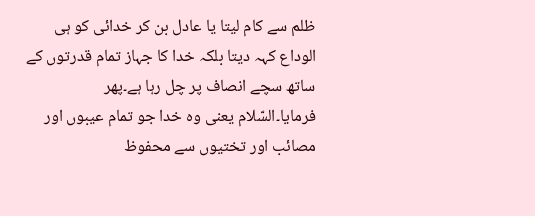ظلم سے کام لیتا یا عادل بن کر خدائی کو ہی الوداع کہہ دیتا بلکہ خدا کا جہاز تمام قدرتوں کے ساتھ سچے انصاف پر چل رہا ہے۔پھر فرمایا۔السّلام یعنی وہ خدا جو تمام عیبوں اور مصائب اور تختیوں سے محفوظ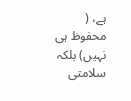ہے، ( محفوظ ہی نہیں) بلکہ سلامتی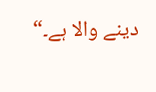دینے والا ہے۔“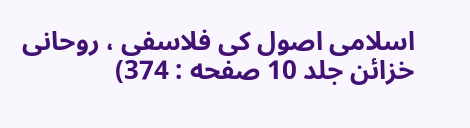اسلامی اصول کی فلاسفی ، روحانی خزائن جلد 10 صفحه : 374)